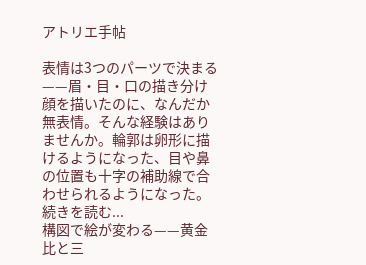アトリエ手帖

表情は3つのパーツで決まる——眉・目・口の描き分け
顔を描いたのに、なんだか無表情。そんな経験はありませんか。輪郭は卵形に描けるようになった、目や鼻の位置も十字の補助線で合わせられるようになった。 続きを読む...
構図で絵が変わる——黄金比と三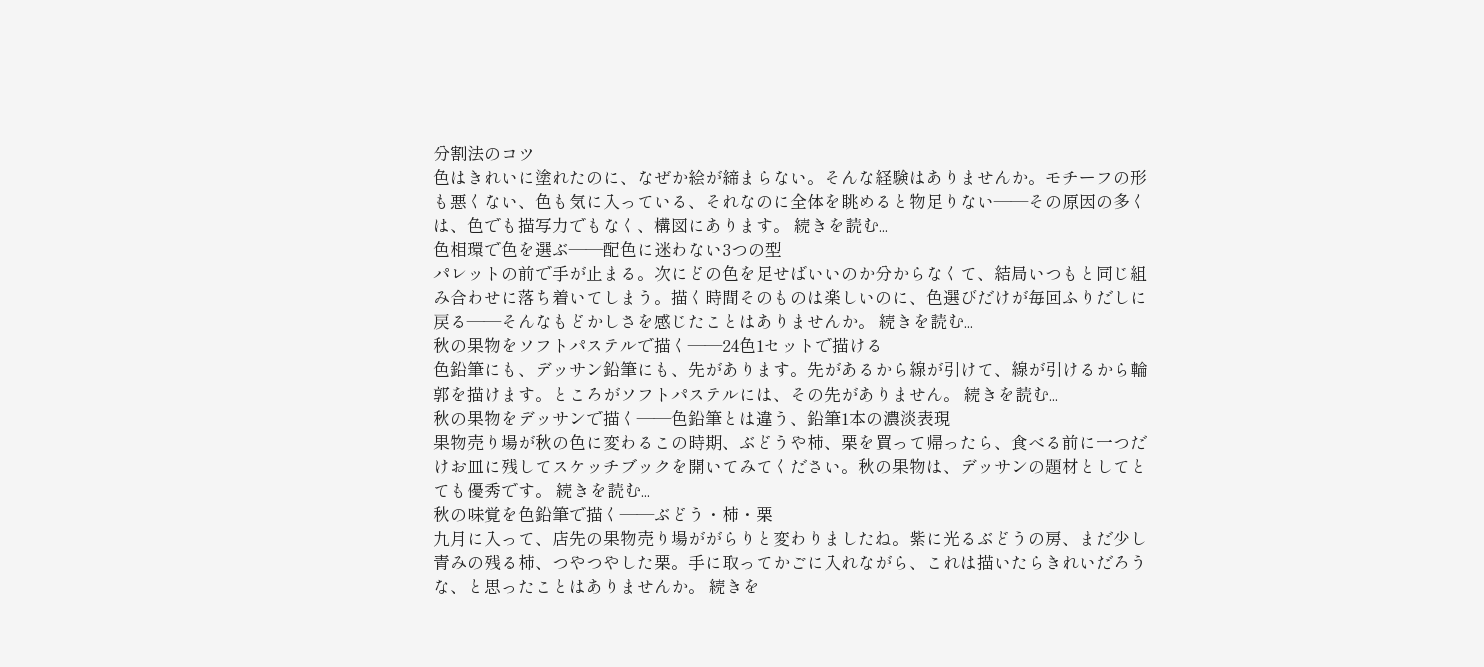分割法のコツ
色はきれいに塗れたのに、なぜか絵が締まらない。そんな経験はありませんか。モチーフの形も悪くない、色も気に入っている、それなのに全体を眺めると物足りない——その原因の多くは、色でも描写力でもなく、構図にあります。 続きを読む...
色相環で色を選ぶ——配色に迷わない3つの型
パレットの前で手が止まる。次にどの色を足せばいいのか分からなくて、結局いつもと同じ組み合わせに落ち着いてしまう。描く時間そのものは楽しいのに、色選びだけが毎回ふりだしに戻る——そんなもどかしさを感じたことはありませんか。 続きを読む...
秋の果物をソフトパステルで描く——24色1セットで描ける
色鉛筆にも、デッサン鉛筆にも、先があります。先があるから線が引けて、線が引けるから輪郭を描けます。ところがソフトパステルには、その先がありません。 続きを読む...
秋の果物をデッサンで描く——色鉛筆とは違う、鉛筆1本の濃淡表現
果物売り場が秋の色に変わるこの時期、ぶどうや柿、栗を買って帰ったら、食べる前に一つだけお皿に残してスケッチブックを開いてみてください。秋の果物は、デッサンの題材としてとても優秀です。 続きを読む...
秋の味覚を色鉛筆で描く——ぶどう・柿・栗
九月に入って、店先の果物売り場ががらりと変わりましたね。紫に光るぶどうの房、まだ少し青みの残る柿、つやつやした栗。手に取ってかごに入れながら、これは描いたらきれいだろうな、と思ったことはありませんか。 続きを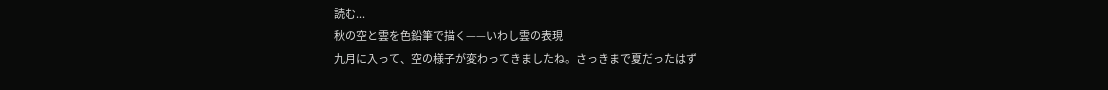読む...
秋の空と雲を色鉛筆で描く——いわし雲の表現
九月に入って、空の様子が変わってきましたね。さっきまで夏だったはず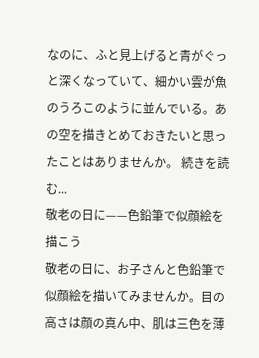なのに、ふと見上げると青がぐっと深くなっていて、細かい雲が魚のうろこのように並んでいる。あの空を描きとめておきたいと思ったことはありませんか。 続きを読む...
敬老の日に——色鉛筆で似顔絵を描こう
敬老の日に、お子さんと色鉛筆で似顔絵を描いてみませんか。目の高さは顔の真ん中、肌は三色を薄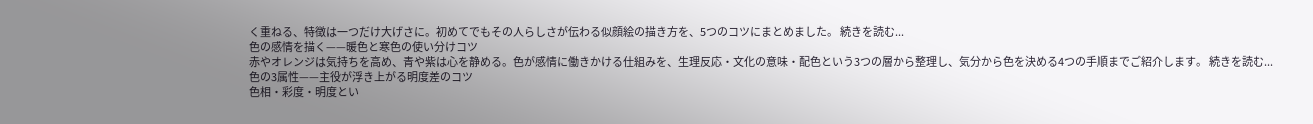く重ねる、特徴は一つだけ大げさに。初めてでもその人らしさが伝わる似顔絵の描き方を、5つのコツにまとめました。 続きを読む...
色の感情を描く——暖色と寒色の使い分けコツ
赤やオレンジは気持ちを高め、青や紫は心を静める。色が感情に働きかける仕組みを、生理反応・文化の意味・配色という3つの層から整理し、気分から色を決める4つの手順までご紹介します。 続きを読む...
色の3属性——主役が浮き上がる明度差のコツ
色相・彩度・明度とい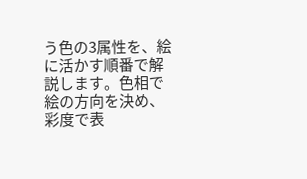う色の3属性を、絵に活かす順番で解説します。色相で絵の方向を決め、彩度で表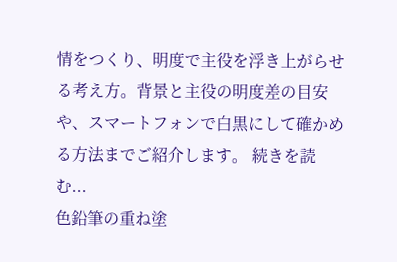情をつくり、明度で主役を浮き上がらせる考え方。背景と主役の明度差の目安や、スマートフォンで白黒にして確かめる方法までご紹介します。 続きを読む...
色鉛筆の重ね塗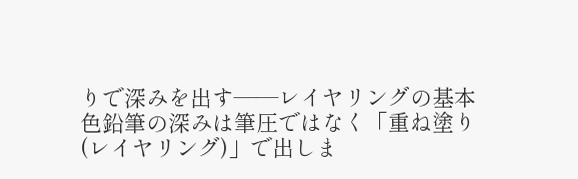りで深みを出す——レイヤリングの基本
色鉛筆の深みは筆圧ではなく「重ね塗り(レイヤリング)」で出しま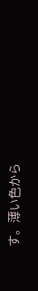す。薄い色から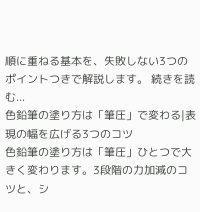順に重ねる基本を、失敗しない3つのポイントつきで解説します。 続きを読む...
色鉛筆の塗り方は「筆圧」で変わる|表現の幅を広げる3つのコツ
色鉛筆の塗り方は「筆圧」ひとつで大きく変わります。3段階の力加減のコツと、シ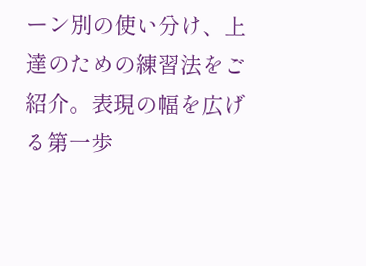ーン別の使い分け、上達のための練習法をご紹介。表現の幅を広げる第一歩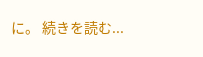に。 続きを読む...